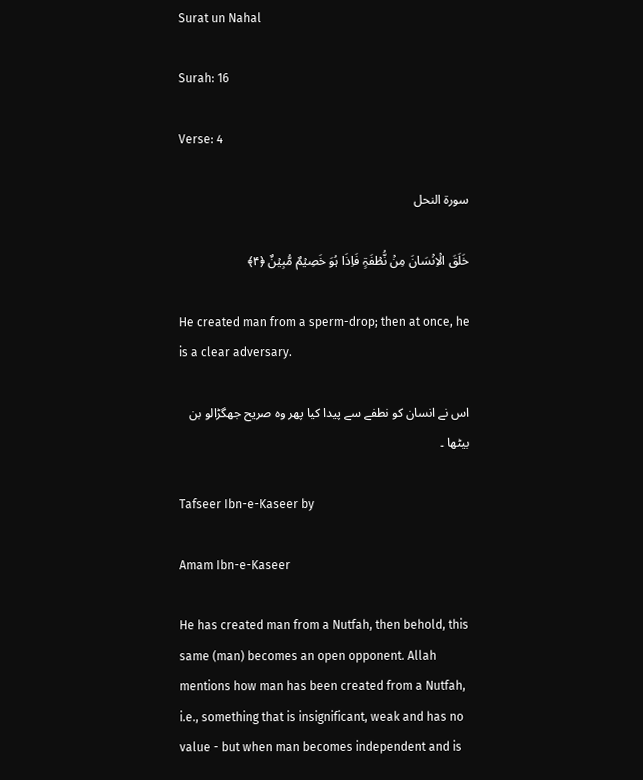Surat un Nahal

Surah: 16

Verse: 4

سورة النحل

خَلَقَ الۡاِنۡسَانَ مِنۡ نُّطۡفَۃٍ فَاِذَا ہُوَ خَصِیۡمٌ مُّبِیۡنٌ ﴿۴﴾

He created man from a sperm-drop; then at once, he is a clear adversary.

اس نے انسان کو نطفے سے پیدا کیا پھر وہ صریح جھگڑالو بن بیٹھا ۔

Tafseer Ibn-e-Kaseer by

Amam Ibn-e-Kaseer

He has created man from a Nutfah, then behold, this same (man) becomes an open opponent. Allah mentions how man has been created from a Nutfah, i.e., something that is insignificant, weak and has no value - but when man becomes independent and is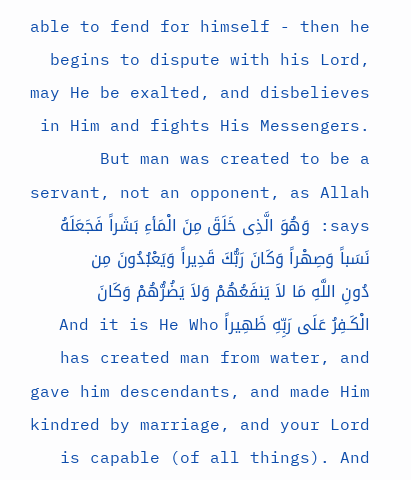able to fend for himself - then he begins to dispute with his Lord, may He be exalted, and disbelieves in Him and fights His Messengers. But man was created to be a servant, not an opponent, as Allah says: وَهُوَ الَّذِى خَلَقَ مِنَ الْمَأءِ بَشَراً فَجَعَلَهُ نَسَباً وَصِهْراً وَكَانَ رَبُّكَ قَدِيراً وَيَعْبُدُونَ مِن دُونِ اللَّهِ مَا لاَ يَنفَعُهُمْ وَلاَ يَضُرُّهُمْ وَكَانَ الْكَـفِرُ عَلَى رَبِّهِ ظَهِيراً And it is He Who has created man from water, and gave him descendants, and made Him kindred by marriage, and your Lord is capable (of all things). And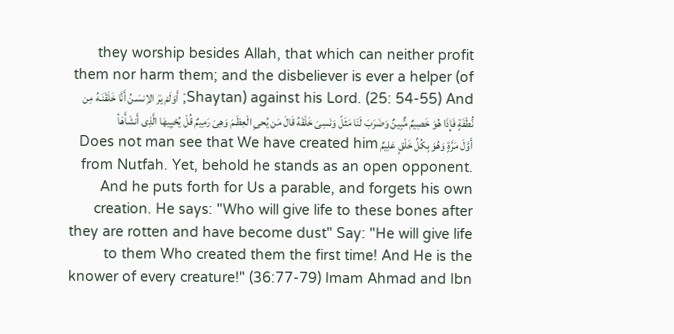they worship besides Allah, that which can neither profit them nor harm them; and the disbeliever is ever a helper (of Shaytan) against his Lord. (25: 54-55) And; أَوَلَمْ يَرَ الاِنسَـنُ أَنَّا خَلَقْنَـهُ مِن نُّطْفَةٍ فَإِذَا هُوَ خَصِيمٌ مٌّبِينٌ وَضَرَبَ لَنَا مَثَلً وَنَسِىَ خَلْقَهُ قَالَ مَن يُحىِ الْعِظَـمَ وَهِىَ رَمِيمٌ قُلْ يُحْيِيهَا الَّذِى أَنشَأَهَأ أَوَّلَ مَرَّةٍ وَهُوَ بِكُلِّ خَلْقٍ عَلِيمٌ Does not man see that We have created him from Nutfah. Yet, behold he stands as an open opponent. And he puts forth for Us a parable, and forgets his own creation. He says: "Who will give life to these bones after they are rotten and have become dust" Say: "He will give life to them Who created them the first time! And He is the knower of every creature!" (36:77-79) Imam Ahmad and Ibn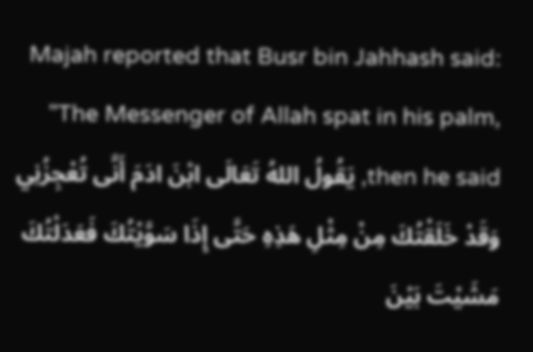Majah reported that Busr bin Jahhash said: "The Messenger of Allah spat in his palm, then he said, يَقُولُ اللهُ تَعَالَى ابْنَ ادَمَ أَنَّى تُعْجِزُنِي وَقَدْ خَلَقْتُكَ مِنْ مِثْلِ هَذِهِ حَتَّى إِذَا سَوَّيْتُكَ فَعَدَلْتُكَ مَشَيْتَ بَيْنَ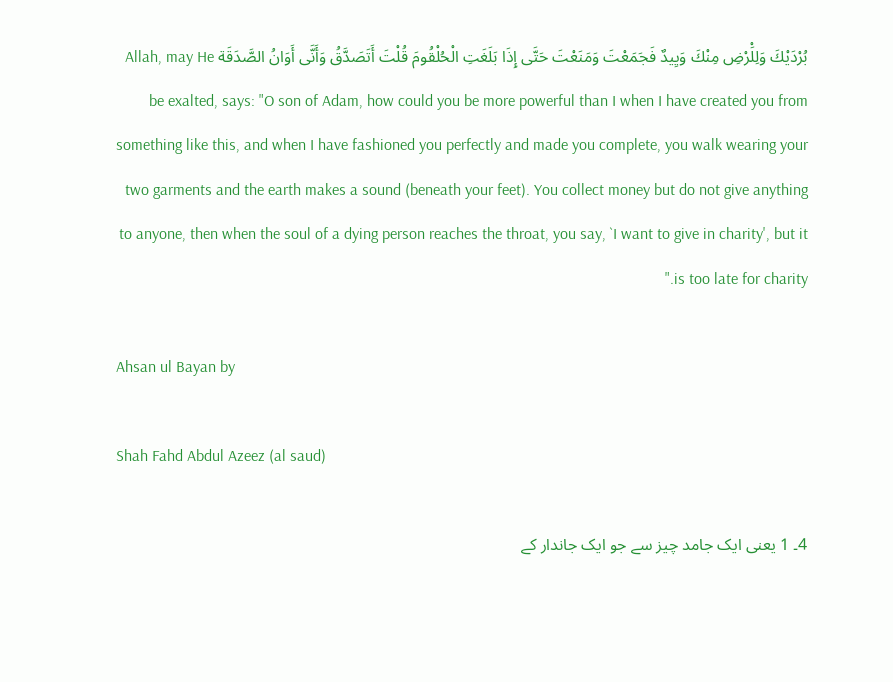بُرْدَيْكَ وَلِلَْرْضِ مِنْكَ وَيِيدٌ فَجَمَعْتَ وَمَنَعْتَ حَتَّى إِذَا بَلَغَتِ الْحُلْقُومَ قُلْتَ أَتَصَدَّقُ وَأَنَّى أَوَانُ الصَّدَقَة Allah, may He be exalted, says: "O son of Adam, how could you be more powerful than I when I have created you from something like this, and when I have fashioned you perfectly and made you complete, you walk wearing your two garments and the earth makes a sound (beneath your feet). You collect money but do not give anything to anyone, then when the soul of a dying person reaches the throat, you say, `I want to give in charity', but it is too late for charity."

Ahsan ul Bayan by

Shah Fahd Abdul Azeez (al saud)

4۔ 1 یعنی ایک جامد چیز سے جو ایک جاندار کے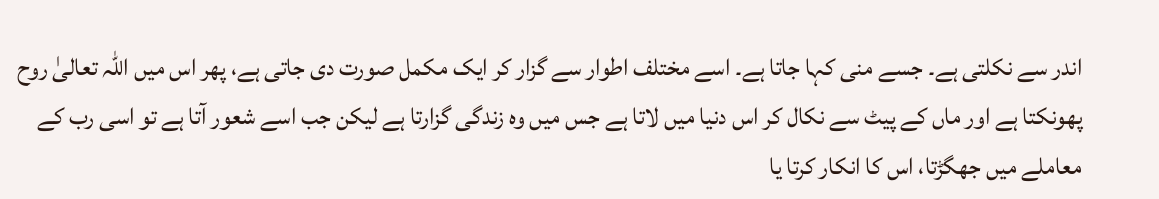اندر سے نکلتی ہے۔ جسے منی کہا جاتا ہے۔ اسے مختلف اطوار سے گزار کر ایک مکمل صورت دی جاتی ہے، پھر اس میں اللہ تعالیٰ روح پھونکتا ہے اور ماں کے پیٹ سے نکال کر اس دنیا میں لاتا ہے جس میں وہ زندگی گزارتا ہے لیکن جب اسے شعور آتا ہے تو اسی رب کے معاملے میں جھگڑتا، اس کا انکار کرتا یا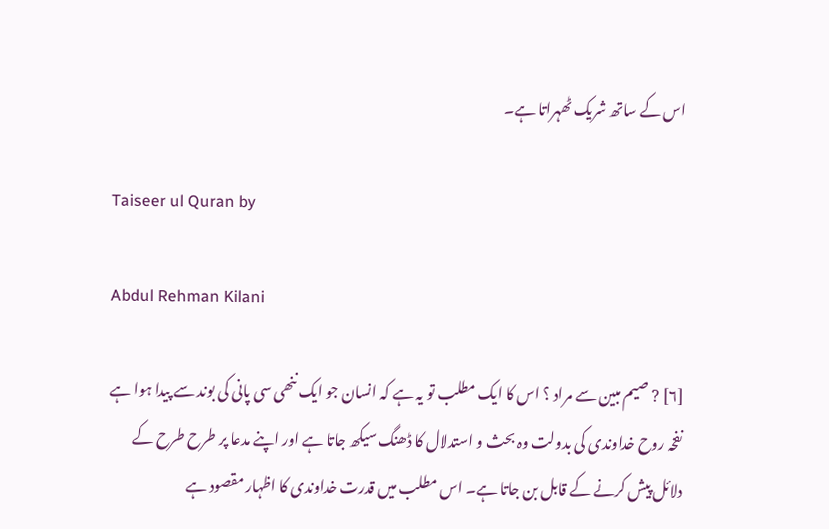اس کے ساتھ شریک ٹھہراتا ہے۔

Taiseer ul Quran by

Abdul Rehman Kilani

[٦] ? صیم مبین سے مراد ؟ اس کا ایک مطلب تو یہ ہے کہ انسان جو ایک ننھی سی پانی کی بوند سے پیدا ہوا ہے نفخہ روح خداوندی کی بدولت وہ بحث و استدلال کا ڈھنگ سیکھ جاتا ہے اور اپنے مدعا پر طرح طرح کے دلائل پیش کرنے کے قابل بن جاتا ہے۔ اس مطلب میں قدرت خداوندی کا اظہار مقصود ہے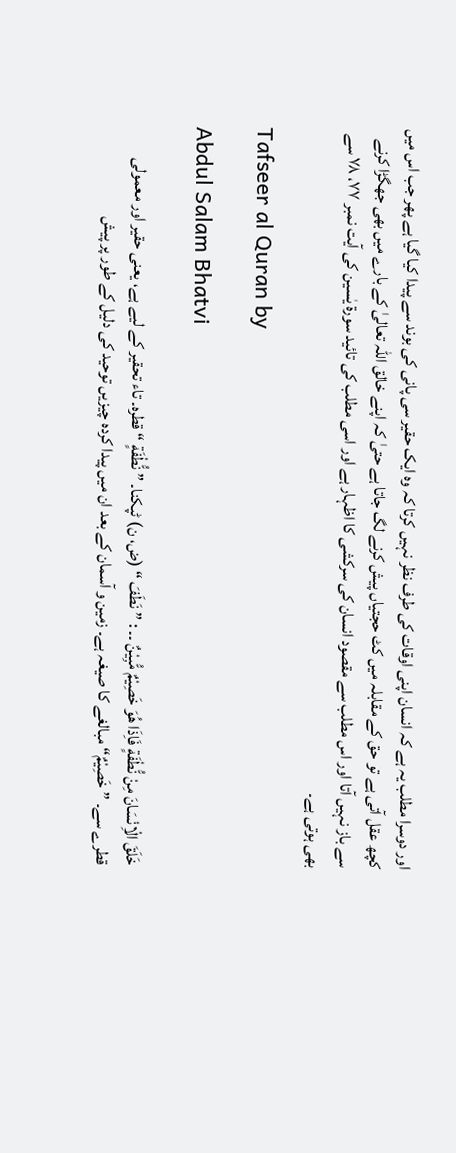اور دوسرا مطلب یہ ہے کہ انسان اپنی اوقات کی طرف نظر نہیں کرتا کہ وہ ایک حقیر سی پانی کی بوند سے پیدا کیا گیا ہے پھر جب اس میں کچھ عقل آتی ہے تو حق کے مقابلہ میں کٹ حجتیاں پیش کرنے لگ جاتا ہے حتیٰ کہ اپنے خالق اللہ تعالیٰ کے بارے میں بھی جھگڑا کرنے سے باز نہیں آتا اور اس مطلب سے مقصود انسان کی سرکشی کا اظہار ہے اور اسی مطلب کی تائید سورة یٰسین کی آیت نمبر ٧٧، ٧٨ سے بھی ہوتی ہے۔

Tafseer al Quran by

Abdul Salam Bhatvi

خَلَقَ الْاِنْسَانَ مِنْ نُّطْفَةٍ فَاِذَا هُوَ خَصِيْمٌ مُّبِيْنٌ ۔۔ : ” نَطَفَ “ (ض، ن) ٹپکنا۔ ” نُّطْفَةٍ “ قطرہ۔ تاء تحقیر کے لیے ہے، یعنی حقیر اور معمولی قطرے سے۔ ” خَصِيْمٌ“ مبالغے کا صیغہ ہے۔ زمین و آسمان کے بعد ان میں پیدا کردہ چیزیں توحید کی دلیل کے طور پر پیش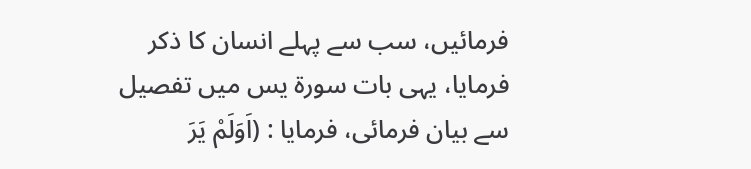فرمائیں، سب سے پہلے انسان کا ذکر فرمایا، یہی بات سورة یس میں تفصیل سے بیان فرمائی، فرمایا : (اَوَلَمْ يَرَ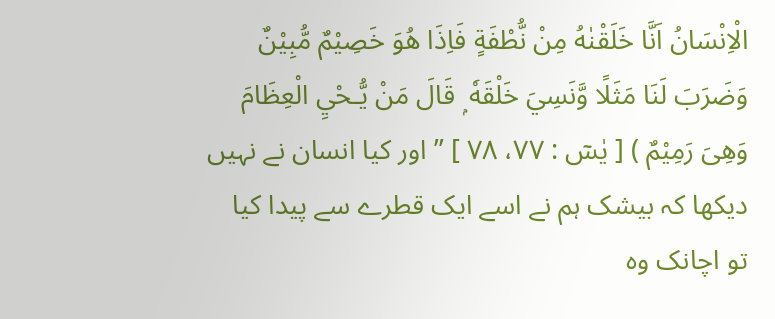الْاِنْسَانُ اَنَّا خَلَقْنٰهُ مِنْ نُّطْفَةٍ فَاِذَا هُوَ خَصِيْمٌ مُّبِيْنٌ وَضَرَبَ لَنَا مَثَلًا وَّنَسِيَ خَلْقَهٗ ۭ قَالَ مَنْ يُّـحْيِ الْعِظَامَ وَهِىَ رَمِيْمٌ ) [ یٰسٓ : ٧٧، ٧٨ ] ” اور کیا انسان نے نہیں دیکھا کہ بیشک ہم نے اسے ایک قطرے سے پیدا کیا تو اچانک وہ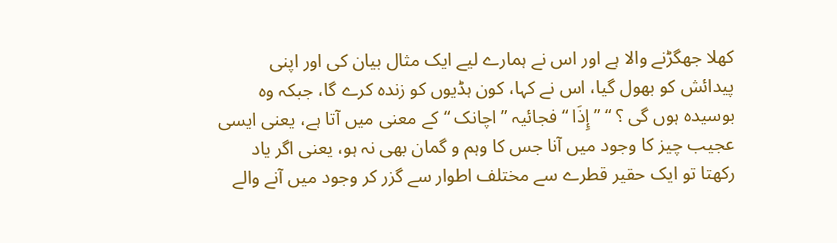کھلا جھگڑنے والا ہے اور اس نے ہمارے لیے ایک مثال بیان کی اور اپنی پیدائش کو بھول گیا، اس نے کہا، کون ہڈیوں کو زندہ کرے گا، جبکہ وہ بوسیدہ ہوں گی ؟ “ ” إِذَا “ فجائیہ ” اچانک “ کے معنی میں آتا ہے، یعنی ایسی عجیب چیز کا وجود میں آنا جس کا وہم و گمان بھی نہ ہو، یعنی اگر یاد رکھتا تو ایک حقیر قطرے سے مختلف اطوار سے گزر کر وجود میں آنے والے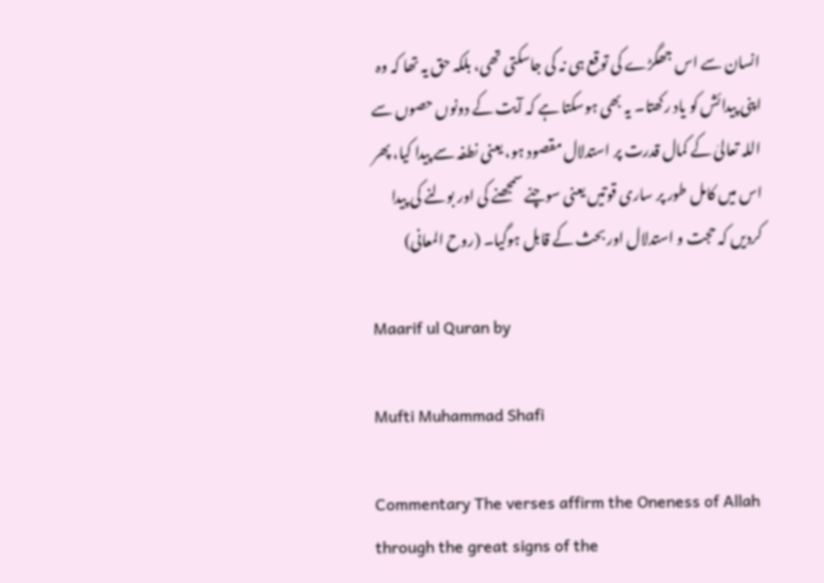انسان سے اس جھگڑے کی توقع ہی نہ کی جاسکتی تھی، بلکہ حق یہ تھا کہ وہ اپنی پیدائش کو یاد رکھتا۔ یہ بھی ہوسکتا ہے کہ آیت کے دونوں حصوں سے اللہ تعالیٰ کے کمال قدرت پر استدلال مقصود ہو، یعنی نطفہ سے پیدا کیا، پھر اس میں کامل طور پر ساری قوتیں یعنی سوچنے سمجھنے کی اور بولنے کی پیدا کردیں کہ حجت و استدلال اور بحث کے قابل ہوگیا۔ (روح المعانی)

Maarif ul Quran by

Mufti Muhammad Shafi

Commentary The verses affirm the Oneness of Allah through the great signs of the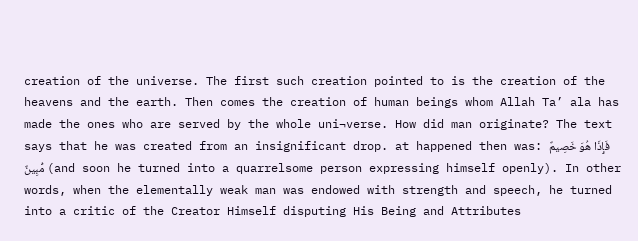creation of the universe. The first such creation pointed to is the creation of the heavens and the earth. Then comes the creation of human beings whom Allah Ta’ ala has made the ones who are served by the whole uni¬verse. How did man originate? The text says that he was created from an insignificant drop. at happened then was: فَإِذَا هُوَ خَصِيمٌ مُّبِينٌ (and soon he turned into a quarrelsome person expressing himself openly). In other words, when the elementally weak man was endowed with strength and speech, he turned into a critic of the Creator Himself disputing His Being and Attributes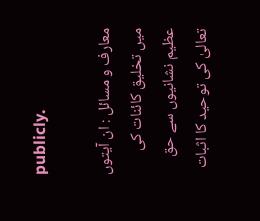publicly.

معارف و مسائل : ان آیتوں میں تخلیق کائنات کی عظیم نشانیوں سے حق تعالیٰ کی توحید کا اثبات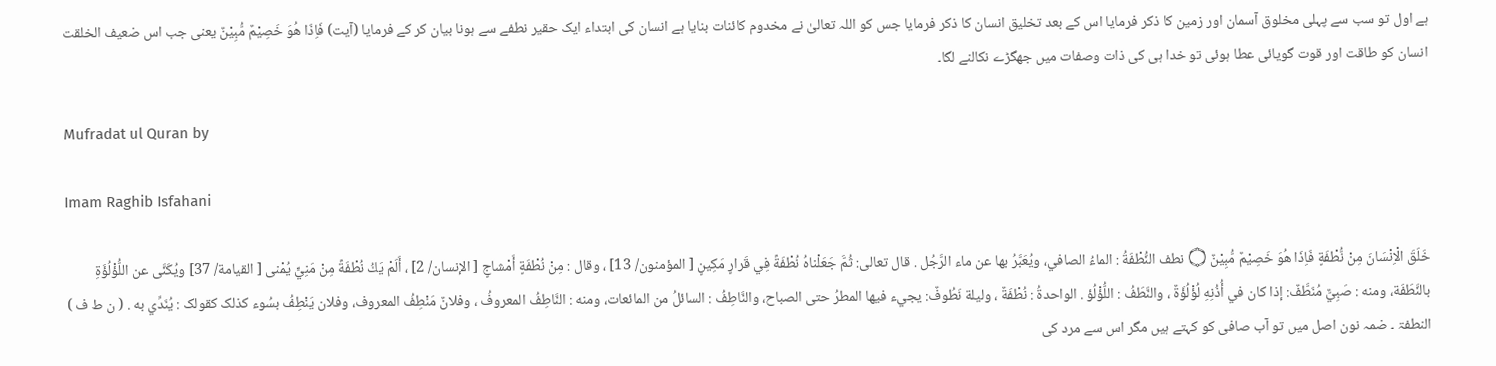ہے اول تو سب سے پہلی مخلوق آسمان اور زمین کا ذکر فرمایا اس کے بعد تخلیق انسان کا ذکر فرمایا جس کو اللہ تعالیٰ نے مخدوم کائنات بنایا ہے انسان کی ابتداء ایک حقیر نطفے سے ہونا بیان کر کے فرمایا (آیت) فَاِذَا هُوَ خَصِيْمٌ مُّبِيْنٌ یعنی جب اس ضعیف الخلقت انسان کو طاقت اور قوت گویائی عطا ہوئی تو خدا ہی کی ذات وصفات میں جھگڑے نکالنے لگا۔

Mufradat ul Quran by

Imam Raghib Isfahani

خَلَقَ الْاِنْسَانَ مِنْ نُّطْفَةٍ فَاِذَا هُوَ خَصِيْمٌ مُّبِيْنٌ ۝ نطف النُّطْفَةُ : الماءُ الصافي، ويُعَبَّرُ بها عن ماء الرَّجُل . قال تعالی: ثُمَّ جَعَلْناهُ نُطْفَةً فِي قَرارٍ مَكِينٍ [ المؤمنون/ 13] ، وقال : مِنْ نُطْفَةٍ أَمْشاجٍ [ الإنسان/ 2] ، أَلَمْ يَكُ نُطْفَةً مِنْ مَنِيٍّ يُمْنى [ القیامة/ 37] ويُكَنَّى عن اللُّؤْلُؤَةِ بالنَّطَفَة، ومنه : صَبِيٌّ مُنَطَّفٌ: إذا کان في أُذُنِهِ لُؤْلُؤَةٌ ، والنَّطَفُ : اللُّؤْلُؤ . الواحدةُ : نُطْفَةٌ ، ولیلة نَطُوفٌ: يجيء فيها المطرُ حتی الصباح، والنَّاطِفُ : السائلُ من المائعات، ومنه : النَّاطِفُ المعروفُ ، وفلانٌ مَنْطِفُ المعروف، وفلان يَنْطِفُ بسُوء کذلک کقولک : يُنَدِّي به . ( ن ط ف ) النطفۃ ۔ ضمہ نون اصل میں تو آب صافی کو کہتے ہیں مگر اس سے مرد کی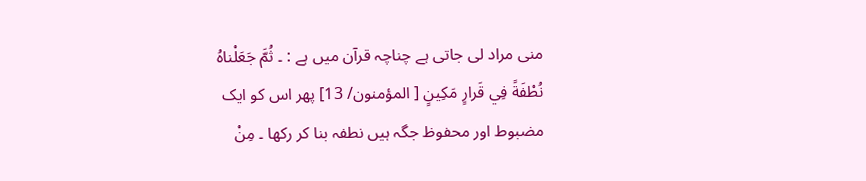منی مراد لی جاتی ہے چناچہ قرآن میں ہے : ۔ ثُمَّ جَعَلْناهُ نُطْفَةً فِي قَرارٍ مَكِينٍ [ المؤمنون/ 13] پھر اس کو ایک مضبوط اور محفوظ جگہ ہیں نطفہ بنا کر رکھا ۔ مِنْ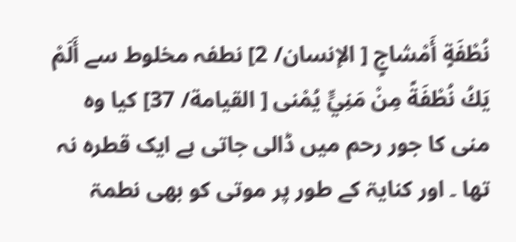نُطْفَةٍ أَمْشاجٍ [ الإنسان/ 2] نطفہ مخلوط سے أَلَمْ يَكُ نُطْفَةً مِنْ مَنِيٍّ يُمْنى [ القیامة/ 37] کیا وہ منی کا جور رحم میں ڈالی جاتی ہے ایک قطرہ نہ تھا ۔ اور کنایۃ کے طور پر موتی کو بھی نطمۃ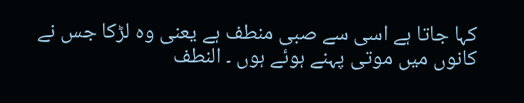کہا جاتا ہے اسی سے صبی منطف ہے یعنی وہ لڑکا جس نے کانوں میں موتی پہنے ہوئے ہوں ۔ النطف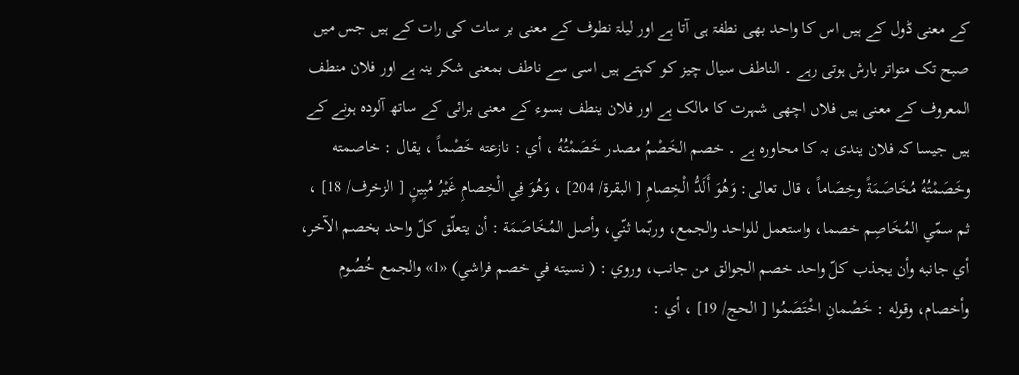کے معنی ڈول کے ہیں اس کا واحد بھی نطفۃ ہی آتا ہے اور لیلۃ نطوف کے معنی بر سات کی رات کے ہیں جس میں صبح تک متواتر بارش ہوتی رہے ۔ الناطف سیال چیز کو کہتے ہیں اسی سے ناطف بمعنی شکر ینہ ہے اور فلان منطف المعروف کے معنی ہیں فلاں اچھی شہرت کا مالک ہے اور فلان ینطف بسوء کے معنی برائی کے ساتھ آلودہ ہونے کے ہیں جیسا کہ فلان یندی بہ کا محاورہ ہے ۔ خصم الخَصْمُ مصدر خَصَمْتُهُ ، أي : نازعته خَصْماً ، يقال : خاصمته وخَصَمْتُهُ مُخَاصَمَةً وخِصَاماً ، قال تعالی: وَهُوَ أَلَدُّ الْخِصامِ [ البقرة/ 204] ، وَهُوَ فِي الْخِصامِ غَيْرُ مُبِينٍ [ الزخرف/ 18] ، ثم سمّي المُخَاصِم خصما، واستعمل للواحد والجمع، وربّما ثنّي، وأصل المُخَاصَمَة : أن يتعلّق كلّ واحد بخصم الآخر، أي جانبه وأن يجذب کلّ واحد خصم الجوالق من جانب، وروي : ( نسیته في خصم فراشي) «1» والجمع خُصُوم وأخصام، وقوله : خَصْمانِ اخْتَصَمُوا [ الحج/ 19] ، أي :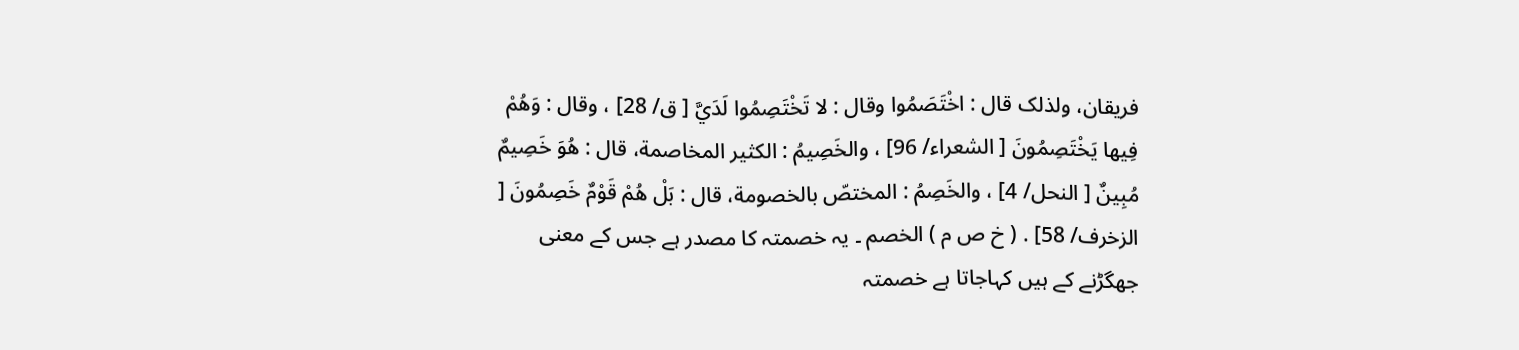فریقان، ولذلک قال : اخْتَصَمُوا وقال : لا تَخْتَصِمُوا لَدَيَّ [ ق/ 28] ، وقال : وَهُمْ فِيها يَخْتَصِمُونَ [ الشعراء/ 96] ، والخَصِيمُ : الكثير المخاصمة، قال : هُوَ خَصِيمٌ مُبِينٌ [ النحل/ 4] ، والخَصِمُ : المختصّ بالخصومة، قال : بَلْ هُمْ قَوْمٌ خَصِمُونَ [ الزخرف/ 58] . ( خ ص م ) الخصم ۔ یہ خصمتہ کا مصدر ہے جس کے معنی جھگڑنے کے ہیں کہاجاتا ہے خصمتہ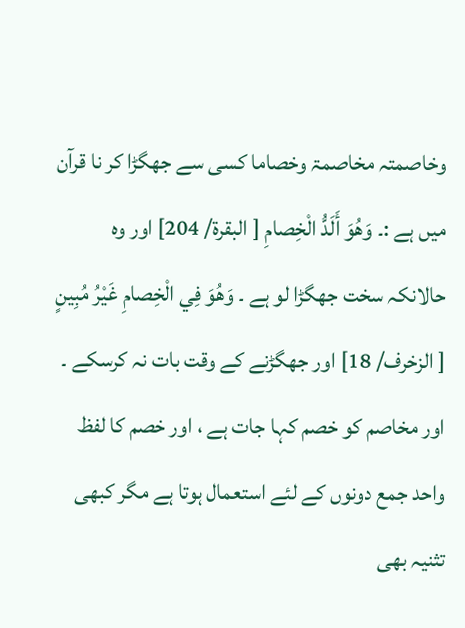وخاصمتہ مخاصمۃ وخصاما کسی سے جھگڑا کر نا قرآن میں ہے :۔ وَهُوَ أَلَدُّ الْخِصامِ [ البقرة/ 204] اور وہ حالانکہ سخت جھگڑا لو ہے ۔ وَهُوَ فِي الْخِصامِ غَيْرُ مُبِينٍ [ الزخرف/ 18] اور جھگڑنے کے وقت بات نہ کرسکے ۔ اور مخاصم کو خصم کہا جات ہے ، اور خصم کا لفظ واحد جمع دونوں کے لئے استعمال ہوتا ہے مگر کبھی تثنیہ بھی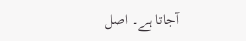آجاتا ہے۔ اصل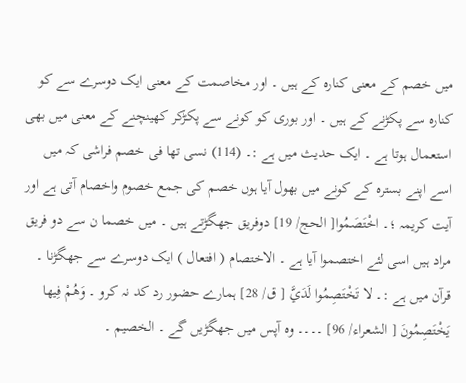میں خصم کے معنی کنارہ کے ہیں ۔ اور مخاصمت کے معنی ایک دوسرے سے کو کنارہ سے پکڑنے کے ہیں ۔ اور بوری کو کونے سے پکڑکر کھینچنے کے معنی میں بھی استعمال ہوتا ہے ۔ ایک حدیث میں ہے :۔ (114) نسی تھا فی خصم فراشی کہ میں اسے اپنے بسترہ کے کونے میں بھول آیا ہوں خصم کی جمع خصوم واخصام آتی ہے اور آیت کریمہ ؛۔ اخْتَصَمُوا[ الحج/ 19] دوفریق جھگڑتے ہیں ۔ میں خصما ن سے دو فریق مراد ہیں اسی لئے اختصموا آیا ہے ۔ الاختصام ( افتعال ) ایک دوسرے سے جھگڑنا ۔ قرآن میں ہے :۔ لا تَخْتَصِمُوا لَدَيَّ [ ق/ 28] ہمارے حضور رد کد نہ کرو ۔ وَهُمْ فِيها يَخْتَصِمُونَ [ الشعراء/ 96] ۔۔۔۔ وہ آپس میں جھگڑیں گے ۔ الخصیم ۔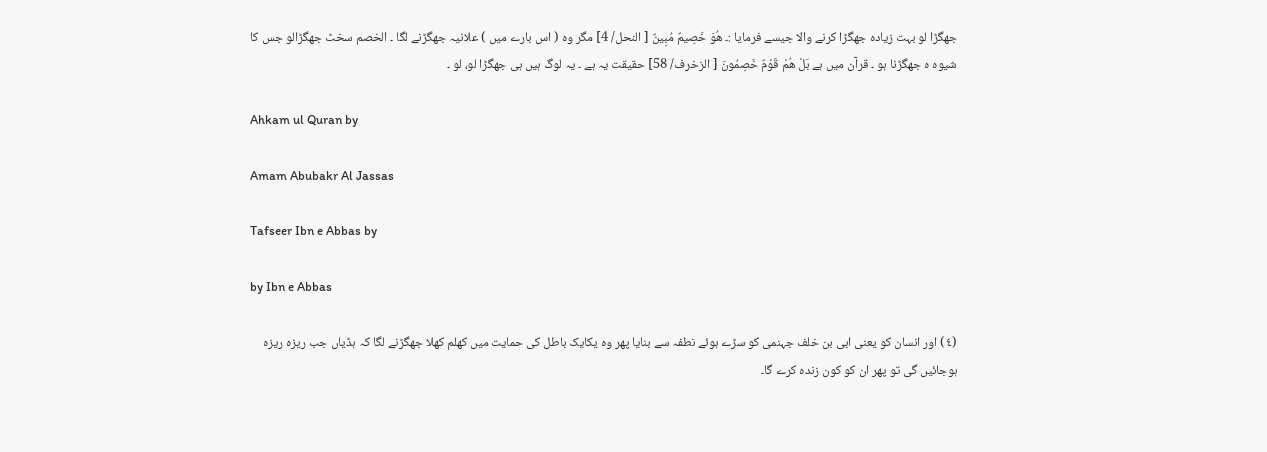جھگڑا لو بہت زیادہ جھگڑا کرنے والا جیسے فرمایا :۔ هُوَ خَصِيمٌ مُبِينٌ [ النحل/ 4] مگر وہ ( اس بارے میں ) علانیہ جھگڑنے لگا ۔ الخصم سخٹ جھگڑالو جس کا شیوہ ہ جھگڑنا ہو ۔ قرآن میں ہے بَلْ هُمْ قَوْمٌ خَصِمُونَ [ الزخرف/ 58] حقیقت یہ ہے ۔ یہ لوگ ہیں ہی جھگڑا لو، لو ۔

Ahkam ul Quran by

Amam Abubakr Al Jassas

Tafseer Ibn e Abbas by

by Ibn e Abbas

(٤) اور انسان کو یعنی ابی بن خلف جہنمی کو سڑے ہوئے نطفہ سے بنایا پھر وہ یکایک باطل کی حمایت میں کھلم کھلا جھگڑنے لگا کہ ہڈیاں جب ریزہ ریزہ ہوجائیں گی تو پھر ان کو کون زندہ کرے گا۔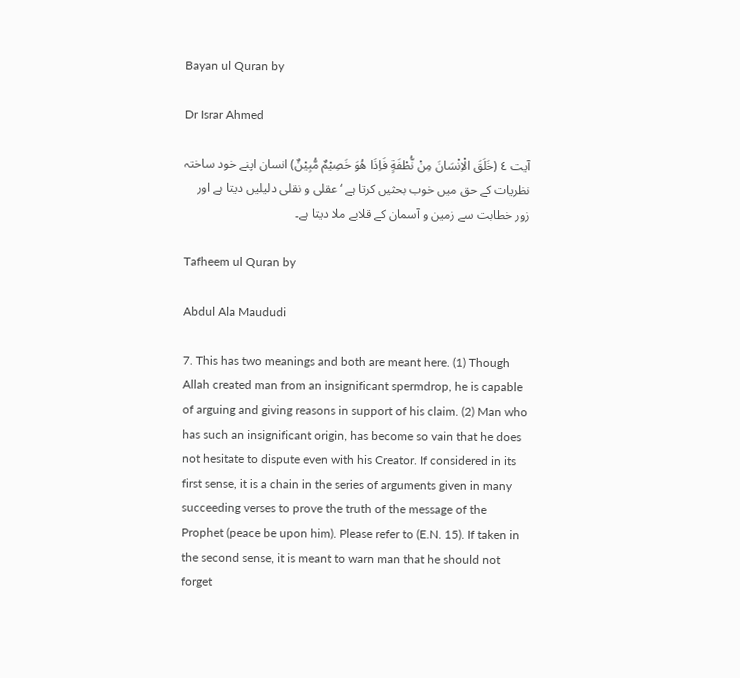Bayan ul Quran by

Dr Israr Ahmed

آیت ٤ (خَلَقَ الْاِنْسَانَ مِنْ نُّطْفَةٍ فَاِذَا هُوَ خَصِيْمٌ مُّبِيْنٌ) انسان اپنے خود ساختہ نظریات کے حق میں خوب بحثیں کرتا ہے ‘ عقلی و نقلی دلیلیں دیتا ہے اور زور خطابت سے زمین و آسمان کے قلابے ملا دیتا ہے۔

Tafheem ul Quran by

Abdul Ala Maududi

7. This has two meanings and both are meant here. (1) Though Allah created man from an insignificant spermdrop, he is capable of arguing and giving reasons in support of his claim. (2) Man who has such an insignificant origin, has become so vain that he does not hesitate to dispute even with his Creator. If considered in its first sense, it is a chain in the series of arguments given in many succeeding verses to prove the truth of the message of the Prophet (peace be upon him). Please refer to (E.N. 15). If taken in the second sense, it is meant to warn man that he should not forget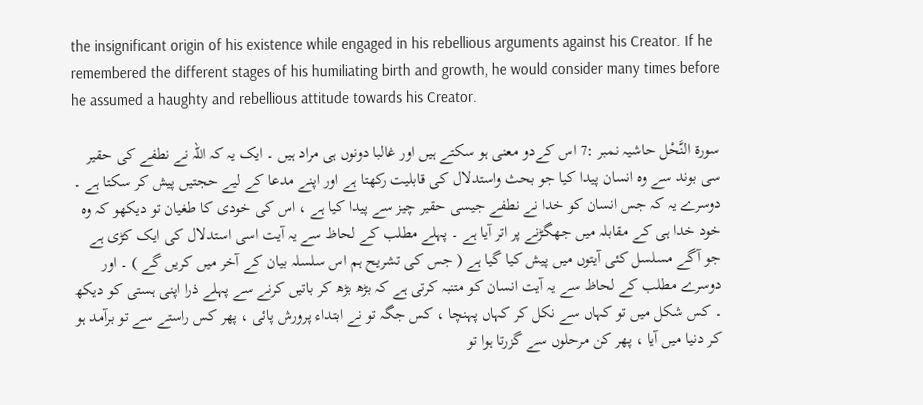the insignificant origin of his existence while engaged in his rebellious arguments against his Creator. If he remembered the different stages of his humiliating birth and growth, he would consider many times before he assumed a haughty and rebellious attitude towards his Creator.

سورة النَّحْل حاشیہ نمبر :7 اس کےدو معنی ہو سکتے ہیں اور غالبا دونوں ہی مراد ہیں ۔ ایک یہ کہ اللہ نے نطفے کی حقیر سی بوند سے وہ انسان پیدا کیا جو بحث واستدلال کی قابلیت رکھتا ہے اور اپنے مدعا کے لیے حجتیں پیش کر سکتا ہے ۔ دوسرے یہ کہ جس انسان کو خدا نے نطفے جیسی حقیر چیز سے پیدا کیا ہے ، اس کی خودی کا طغیان تو دیکھو کہ وہ خود خدا ہی کے مقابلہ میں جھگڑنے پر اتر آیا ہے ۔ پہلے مطلب کے لحاظ سے یہ آیت اسی استدلال کی ایک کڑی ہے جو آگے مسلسل کئی آیتوں میں پیش کیا گیا ہے ( جس کی تشریح ہم اس سلسلہ بیان کے آخر میں کریں گے ) ۔ اور دوسرے مطلب کے لحاظ سے یہ آیت انسان کو متنبہ کرتی ہے کہ بڑھ بڑھ کر باتیں کرنے سے پہلے ذرا اپنی ہستی کو دیکھ ۔ کس شکل میں تو کہاں سے نکل کر کہاں پہنچا ، کس جگہ تو نے ابتداء پرورش پائی ، پھر کس راستے سے تو برآمد ہو کر دنیا میں آیا ، پھر کن مرحلوں سے گزرتا ہوا تو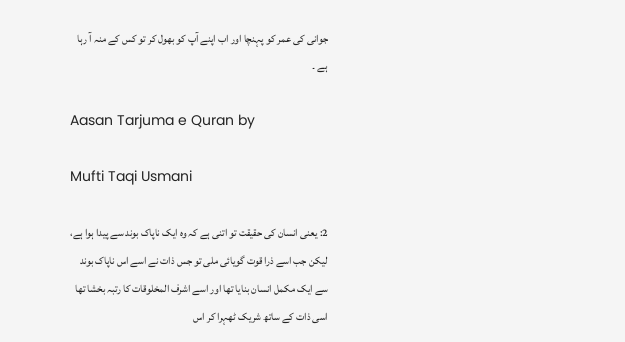جوانی کی عمر کو پہنچا اور اب اپنے آپ کو بھول کر تو کس کے منہ آ رہا ہے ۔

Aasan Tarjuma e Quran by

Mufti Taqi Usmani

2: یعنی انسان کی حقیقت تو اتنی ہے کہ وہ ایک ناپاک بوند سے پیدا ہوا ہے، لیکن جب اسے ذرا قوت گویائی ملی تو جس ذات نے اسے اس ناپاک بوند سے ایک مکمل انسان بنایا تھا اور اسے اشرف المخلوقات کا رتبہ بخشا تھا اسی ذات کے ساتھ شریک ٹھہرا کر اس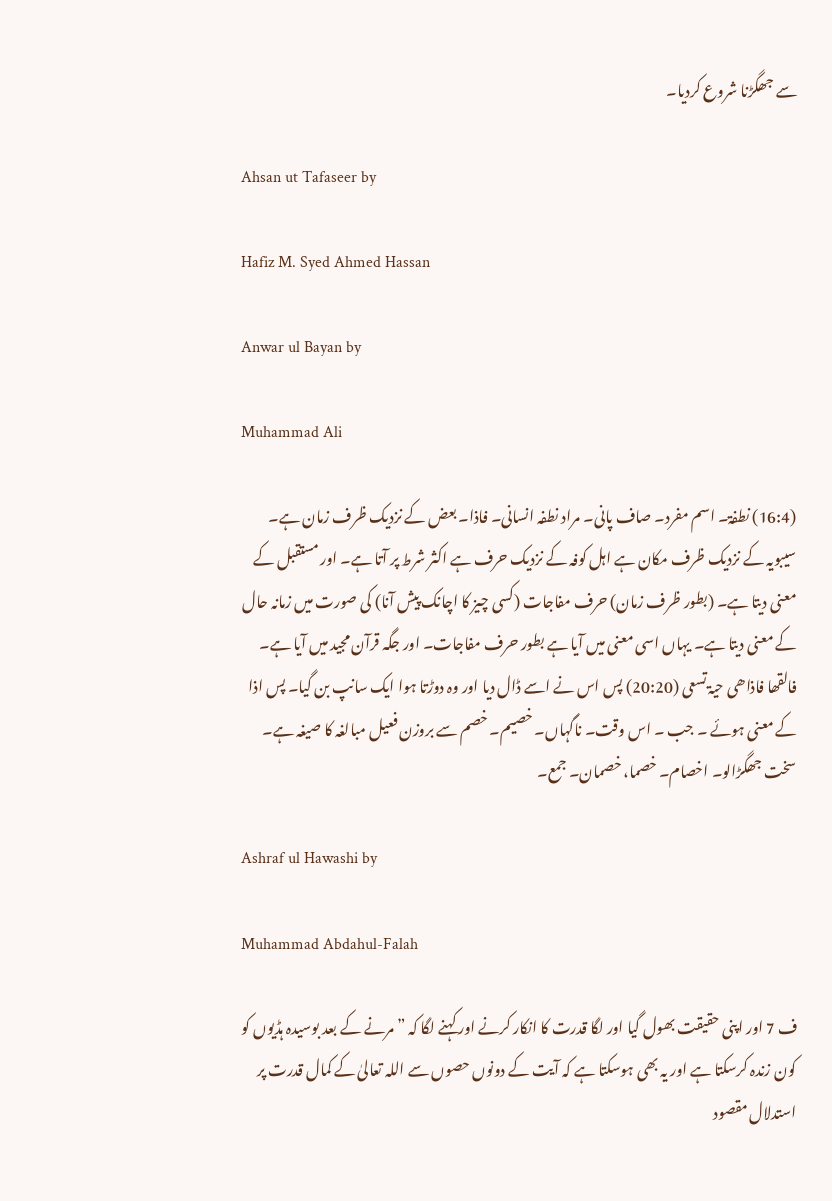سے جھگڑنا شروع کردیا۔

Ahsan ut Tafaseer by

Hafiz M. Syed Ahmed Hassan

Anwar ul Bayan by

Muhammad Ali

(16:4) نطفۃ۔ اسم مفرد۔ صاف پانی۔ مراد نطفہ انسانی۔ فاذا۔ بعض کے نزدیک ظرف زمان ہے۔ سیبویہ کے نزدیک ظرف مکان ہے اہل کوفہ کے نزدیک حرف ہے اکثر شرط پر آتا ہے۔ اور مستقبل کے معنی دیتا ہے۔ (بطور ظرف زمان) حرف مفاجات (کسی چیز کا اچانک پیش آنا) کی صورت میں زمانہ حال کے معنی دیتا ہے۔ یہاں اسی معنی میں آیا ہے بطور حرف مفاجات۔ اور جگہ قرآن مجید میں آیا ہے۔ فالقھا فاذاھی حیۃ تسعی (20:20) پس اس نے اسے ڈال دیا اور وہ دوڑتا ہوا ایک سانپ بن گیا۔ پس اذا کے معنی ہوئے ۔ جب ۔ اس وقت۔ ناگہاں۔ خصیم۔ خصم سے بروزن فعیل مبالغہ کا صیغہ ہے۔ سخت جھگڑالو۔ اخصام۔ خصما، خصمان۔ جمع۔

Ashraf ul Hawashi by

Muhammad Abdahul-Falah

ف 7 اور اپنی حقیقت بھول گیا اور لگا قدرت کا انکار کرنے اور کہنے لگا کہ ” مرنے کے بعد بوسیدہ ہڈیوں کو کون زندہ کرسکتا ہے اور یہ بھی ہوسکتا ہے کہ آیت کے دونوں حصوں سے اللہ تعالیٰ کے کمال قدرت پر استدلال مقصود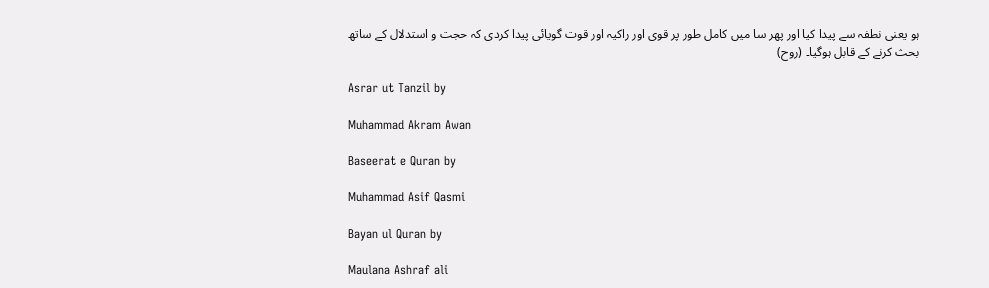ہو یعنی نطفہ سے پیدا کیا اور پھر سا میں کامل طور پر قوی اور راکیہ اور قوت گویائی پیدا کردی کہ حجت و استدلال کے ساتھ بحث کرنے کے قابل ہوگیا۔ (روح)

Asrar ut Tanzil by

Muhammad Akram Awan

Baseerat e Quran by

Muhammad Asif Qasmi

Bayan ul Quran by

Maulana Ashraf ali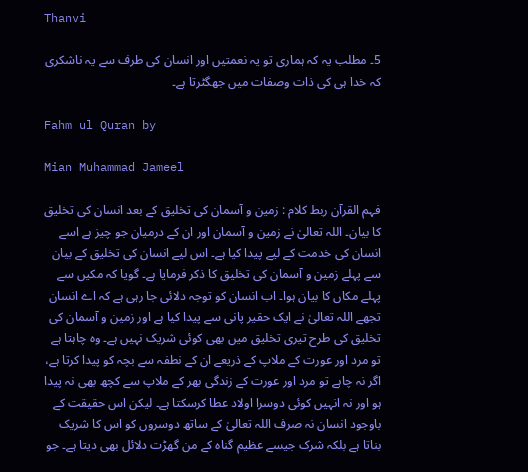Thanvi

5۔ مطلب یہ کہ ہماری تو یہ نعمتیں اور انسان کی طرف سے یہ ناشکری کہ خدا ہی کی ذات وصفات میں جھگٹرتا ہے۔

Fahm ul Quran by

Mian Muhammad Jameel

فہم القرآن ربط کلام : زمین و آسمان کی تخلیق کے بعد انسان کی تخلیق کا بیان۔ اللہ تعالیٰ نے زمین و آسمان اور ان کے درمیان جو چیز ہے اسے انسان کی خدمت کے لیے پیدا کیا ہے۔ اس لیے انسان کی تخلیق کے بیان سے پہلے زمین و آسمان کی تخلیق کا ذکر فرمایا ہے۔ گویا کہ مکیں سے پہلے مکاں کا بیان ہوا۔ اب انسان کو توجہ دلائی جا رہی ہے کہ اے انسان تجھے اللہ تعالیٰ نے ایک حقیر پانی سے پیدا کیا ہے اور زمین و آسمان کی تخلیق کی طرح تیری تخلیق میں بھی کوئی شریک نہیں ہے۔ وہ چاہتا ہے تو مرد اور عورت کے ملاپ کے ذریعے ان کے نطفہ سے بچہ کو پیدا کرتا ہے، اگر نہ چاہے تو مرد اور عورت کے زندگی بھر کے ملاپ سے کچھ بھی نہ پیدا ہو اور نہ انہیں کوئی دوسرا اولاد عطا کرسکتا ہے۔ لیکن اس حقیقت کے باوجود انسان نہ صرف اللہ تعالیٰ کے ساتھ دوسروں کو اس کا شریک بناتا ہے بلکہ شرک جیسے عظیم گناہ کے من گھڑت دلائل بھی دیتا ہے۔ جو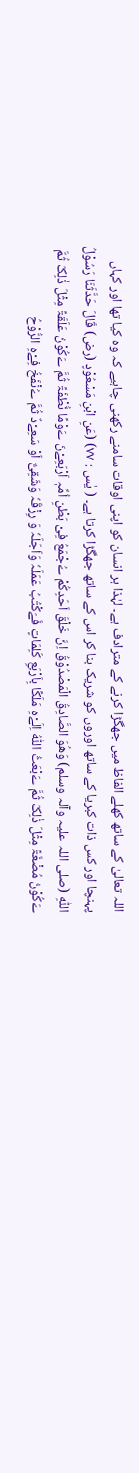اللہ تعالیٰ کے ساتھ کھلے الفاظ میں جھگڑا کرنے کے مترادف ہے۔ لہٰذا ہر انسان کو اپنی اوقات سامنے رکھنی چاہیے کہ وہ کیا تھا اور کہاں پہنچا اور کس ذات کبریا کے ساتھ اوروں کو شریک بنا کر اس کے ساتھ جھگڑا کرتا ہے۔ ( یٰس : ٧٧) (عَنِ ابْنِ مَسْعُوْدٍ (رض) قَالَ حَدَّثَنَا رَسُوْلُ اللّٰہِ (صلی اللہ علیہ وآلہ وسلم) وَھُوَ الصَّادِقُ الْمَصْدُوْقُ اِنَّ خَلْقَ اَحَدِکُمْ ےُجْمَعُ فِیْ بَطْنِ اُمِّہٖ اَرْبَعِےْنَ ےَوْمًا نُّطْفَۃً ثُمَّ ےَکُوْنُ عَلَقَۃً مِثْلَ ذٰلِکَ ثُمَّ ےَکُوْنُ مُضْغَۃً مِثْلَ ذٰلِکَ ثُمَّ ےَبْعَثُ اللّٰہُ اِلَےْہِ مَلَکًا بِاَرْبَعِ کَلِمَاتٍ فَےَکْتُبُ عَمَلَہٗ وَاَجَلَہٗ وَ رِزْقَہٗ وَشَقِیٌّ اَوْ سَعِےْدٌ ثُمَّ ےُنْفَخُ فِےْہِ الرُّوْحُ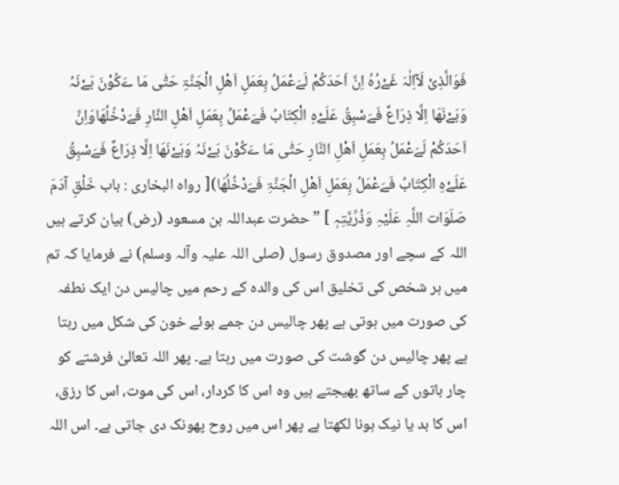فَوَالَّذِیْ لَآاِلٰہَ غَےْرُہُ اِنَّ اَحَدَکُمْ لَےَعْمَلُ بِعَمَلِ اَھْلِ الْجَنَّۃِ حَتّٰی مَا ےَکُوْنَ بَےْنَہُ وَبَےْنَھَا اِلَّا ذِرَاعٌ فَےَسْبِقُ عَلَےْہِ الْکِتَابُ فَےَعْمَلُ بِعَمَلِ اَھْلِ النَّارِ فَےَدْخُلُھَاوَاِنَّ اَحَدَکُمْ لَےَعْمَلُ بِعَمَلِ اَھْلِ النَّارِ حَتّٰی مَا ےَکُوْنَ بَےْنَہُ وَبَےْنَھَا اِلَّا ذِرَاعٌ فَےَسْبِقُ عَلَےْہِ الْکِتَابُ فَےَعْمَلُ بِعَمَلِ اَھْلِ الْجَنَّۃِ فَےَدْخُلُھَا)[ رواہ البخاری : باب خَلْقِ آدَمَ صَلَوَات اللَّہِ عَلَیْہِ وَذُرِّیَّتِہٖ ] ” حضرت عبداللہ بن مسعود (رض) بیان کرتے ہیں اللہ کے سچے اور مصدوق رسول (صلی اللہ علیہ وآلہ وسلم) نے فرمایا کہ تم میں ہر شخص کی تخلیق اس کی والدہ کے رحم میں چالیس دن ایک نطفہ کی صورت میں ہوتی ہے پھر چالیس دن جمے ہوئے خون کی شکل میں رہتا ہے پھر چالیس دن گوشت کی صورت میں رہتا ہے۔ پھر اللہ تعالیٰ فرشتے کو چار باتوں کے ساتھ بھیجتے ہیں وہ اس کا کردار، اس کی موت، اس کا رزق، اس کا بد یا نیک ہونا لکھتا ہے پھر اس میں روح پھونک دی جاتی ہے۔ اس اللہ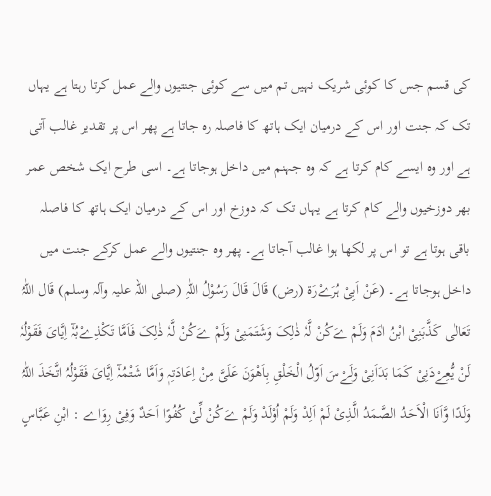کی قسم جس کا کوئی شریک نہیں تم میں سے کوئی جنتیوں والے عمل کرتا رہتا ہے یہاں تک کہ جنت اور اس کے درمیان ایک ہاتھ کا فاصلہ رہ جاتا ہے پھر اس پر تقدیر غالب آتی ہے اور وہ ایسے کام کرتا ہے کہ وہ جہنم میں داخل ہوجاتا ہے۔ اسی طرح ایک شخص عمر بھر دوزخیوں والے کام کرتا ہے یہاں تک کہ دوزخ اور اس کے درمیان ایک ہاتھ کا فاصلہ باقی ہوتا ہے تو اس پر لکھا ہوا غالب آجاتا ہے۔ پھر وہ جنتیوں والے عمل کرکے جنت میں داخل ہوجاتا ہے۔ (عَنْ اَبِیْ ہُرَےْرَۃ (رض) قَالَ قَالَ رَسُوْلُ اللّٰہِ (صلی اللہ علیہ وآلہ وسلم) قَال اللّٰہُ تَعَالٰی کَذَّبَنِیْ ابْنُ اٰدَمَ وَلَمْ ےَکُنْ لَّہٗ ذٰلِکَ وَشَتَمَنِیْ وَلَمْ ےَکُنْ لَّہٗ ذٰلِکَ فَاَمَّا تَکْذِےْبُہٗٓ اِیَّایَ فَقَوْلُہٗ لَنْ یُّعِےْدَنِیْ کَمَا بَدَاَنِیْ وَلَےْسَ اَوّلُ الْخَلْقِ بِاَھْوَنَ عَلَیَّ مِنْ اِعَادَتِہٖ وَاَمَّا شَتْمُہٗٓ اِیَّایَ فَقَوْلُہُ اتَّخَذَ اللّٰہُ وَلَدًا وَّاَنَا الْاَحَدُ الصَّمَدُ الَّذِیْ لَمْ اَلِدْ وَلَمْ اُوْلَدْ وَلَمْ ےَکُنْ لِّیْ کُفُوًا اَحَدٌ وَفِیْ رِوَاے : ابْنِ عَبَّاسٍ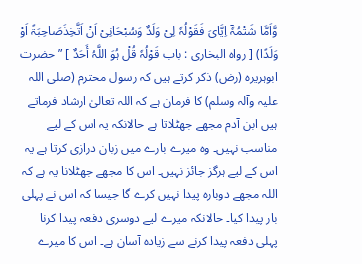وَّاَمَّا شَتْمُہٗٓ اِیَّایَ فَقَوْلُہٗ لِیْ وَلَدٌ وَسُبْحَانِیْ اَنْ اَتَّخِذَصَاحِبَۃً اَوْ وَلَدًا) [ رواہ البخاری : باب قَوْلُہٗ قُلْ ہُوَ اللَّہُ أَحَدٌ ] ” حضرت ابوہریرہ (رض) ذکر کرتے ہیں کہ رسول محترم (صلی اللہ علیہ وآلہ وسلم) کا فرمان ہے کہ اللہ تعالیٰ ارشاد فرماتے ہیں ابن آدم مجھے جھٹلاتا ہے حالانکہ یہ اس کے لیے مناسب نہیں۔ وہ میرے بارے میں زبان درازی کرتا ہے یہ اس کے لیے ہرگز جائز نہیں۔ اس کا مجھے جھٹلانا یہ ہے کہ اللہ مجھے دوبارہ پیدا نہیں کرے گا جیسا کہ اس نے پہلی بار پیدا کیا۔ حالانکہ میرے لیے دوسری دفعہ پیدا کرنا پہلی دفعہ پیدا کرنے سے زیادہ آسان ہے۔ اس کا میرے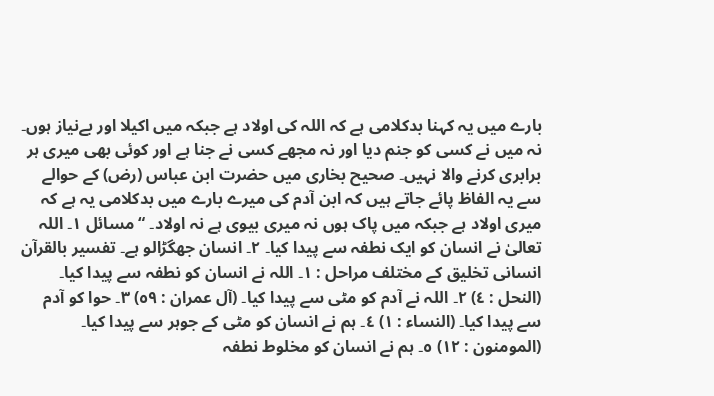بارے میں یہ کہنا بدکلامی ہے کہ اللہ کی اولاد ہے جبکہ میں اکیلا اور بےنیاز ہوں۔ نہ میں نے کسی کو جنم دیا اور نہ مجھے کسی نے جنا ہے اور کوئی بھی میری ہر برابری کرنے والا نہیں۔ صحیح بخاری میں حضرت ابن عباس (رض) کے حوالے سے یہ الفاظ پائے جاتے ہیں کہ ابن آدم کی میرے بارے میں بدکلامی یہ ہے کہ میری اولاد ہے جبکہ میں پاک ہوں نہ میری بیوی ہے نہ اولاد۔ “ مسائل ١۔ اللہ تعالیٰ نے انسان کو ایک نطفہ سے پیدا کیا۔ ٢۔ انسان جھگڑالو ہے۔ تفسیر بالقرآن انسانی تخلیق کے مختلف مراحل : ١۔ اللہ نے انسان کو نطفہ سے پیدا کیا۔ (النحل : ٤) ٢۔ اللہ نے آدم کو مٹی سے پیدا کیا۔ (آل عمران : ٥٩) ٣۔ حوا کو آدم سے پیدا کیا۔ (النساء : ١) ٤۔ ہم نے انسان کو مٹی کے جوہر سے پیدا کیا۔ (المومنون : ١٢) ٥۔ ہم نے انسان کو مخلوط نطفہ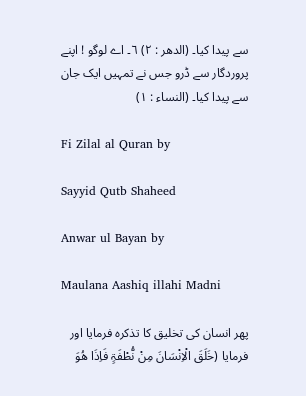سے پیدا کیا۔ (الدھر : ٢) ٦۔ اے لوگو ! اپنے پروردگار سے ڈرو جس نے تمہیں ایک جان سے پیدا کیا۔ (النساء : ١)

Fi Zilal al Quran by

Sayyid Qutb Shaheed

Anwar ul Bayan by

Maulana Aashiq illahi Madni

پھر انسان کی تخلیق کا تذکرہ فرمایا اور فرمایا (خَلَقَ الْاِنْسَانَ مِنْ نُّطْفَۃٍ فَاِذَا ھُوَ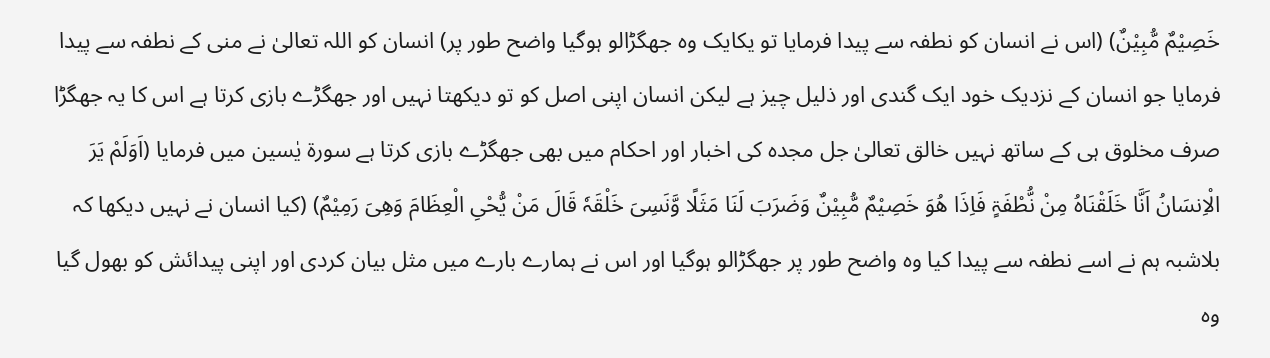خَصِیْمٌ مُّبِیْنٌ) (اس نے انسان کو نطفہ سے پیدا فرمایا تو یکایک وہ جھگڑالو ہوگیا واضح طور پر) انسان کو اللہ تعالیٰ نے منی کے نطفہ سے پیدا فرمایا جو انسان کے نزدیک خود ایک گندی اور ذلیل چیز ہے لیکن انسان اپنی اصل کو تو دیکھتا نہیں اور جھگڑے بازی کرتا ہے اس کا یہ جھگڑا صرف مخلوق ہی کے ساتھ نہیں خالق تعالیٰ جل مجدہ کی اخبار اور احکام میں بھی جھگڑے بازی کرتا ہے سورة یٰسین میں فرمایا (اَوَلَمْ یَرَ الْاِنسَانُ اَنَّا خَلَقْنَاہُ مِنْ نُّطْفَۃٍ فَاِذَا ھُوَ خَصِیْمٌ مُّبِیْنٌ وَضَرَبَ لَنَا مَثَلًا وَّنَسِیَ خَلْقَہٗ قَالَ مَنْ یُّحْیِ الْعِظَامَ وَھِیَ رَمِیْمٌ) (کیا انسان نے نہیں دیکھا کہ بلاشبہ ہم نے اسے نطفہ سے پیدا کیا وہ واضح طور پر جھگڑالو ہوگیا اور اس نے ہمارے بارے میں مثل بیان کردی اور اپنی پیدائش کو بھول گیا وہ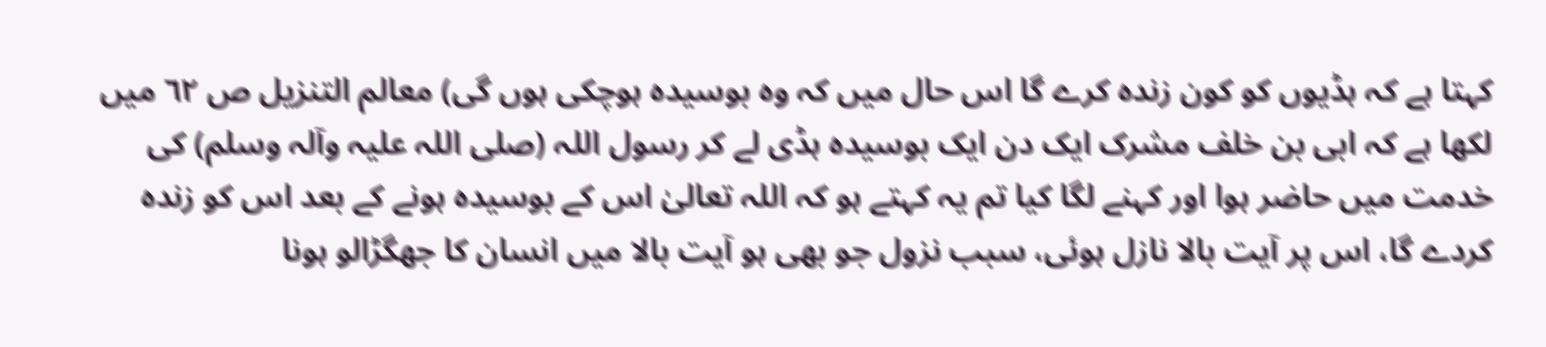کہتا ہے کہ ہڈیوں کو کون زندہ کرے گا اس حال میں کہ وہ بوسیدہ ہوچکی ہوں گی) معالم التنزیل ص ٦٢ میں لکھا ہے کہ ابی بن خلف مشرک ایک دن ایک بوسیدہ ہڈی لے کر رسول اللہ (صلی اللہ علیہ وآلہ وسلم) کی خدمت میں حاضر ہوا اور کہنے لگا کیا تم یہ کہتے ہو کہ اللہ تعالیٰ اس کے بوسیدہ ہونے کے بعد اس کو زندہ کردے گا، اس پر آیت بالا نازل ہوئی، سبب نزول جو بھی ہو آیت بالا میں انسان کا جھگڑالو ہونا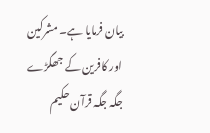بیان فرمایا ہے۔ مشرکین اور کافرین کے جھگڑے جگہ جگہ قرآن حکیم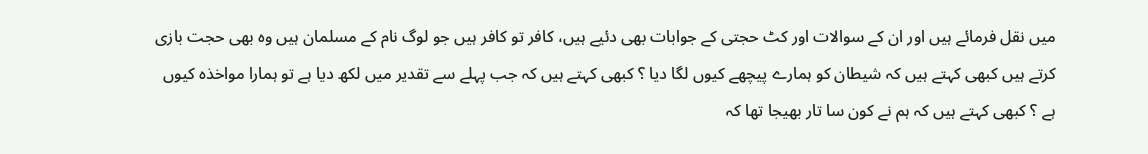میں نقل فرمائے ہیں اور ان کے سوالات اور کٹ حجتی کے جوابات بھی دئیے ہیں، کافر تو کافر ہیں جو لوگ نام کے مسلمان ہیں وہ بھی حجت بازی کرتے ہیں کبھی کہتے ہیں کہ شیطان کو ہمارے پیچھے کیوں لگا دیا ؟ کبھی کہتے ہیں کہ جب پہلے سے تقدیر میں لکھ دیا ہے تو ہمارا مواخذہ کیوں ہے ؟ کبھی کہتے ہیں کہ ہم نے کون سا تار بھیجا تھا کہ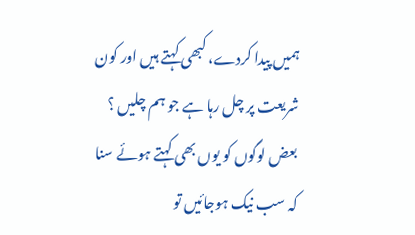ہمیں پیدا کردے، کبھی کہتے ہیں اور کون شریعت پر چل رہا ہے جو ہم چلیں ؟ بعض لوگوں کو یوں بھی کہتے ہوئے سنا کہ سب نیک ہوجائیں تو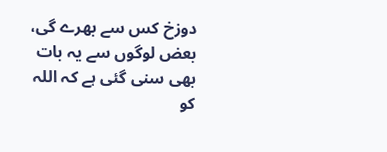دوزخ کس سے بھرے گی، بعض لوگوں سے یہ بات بھی سنی گئی ہے کہ اللہ کو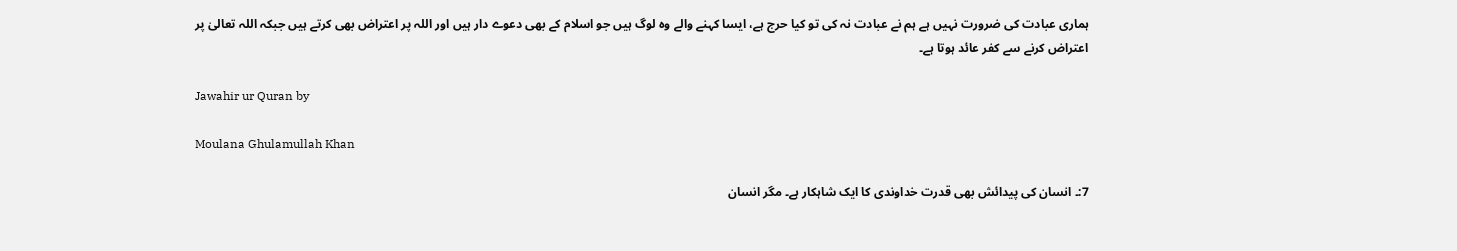ہماری عبادت کی ضرورت نہیں ہے ہم نے عبادت نہ کی تو کیا حرج ہے، ایسا کہنے والے وہ لوگ ہیں جو اسلام کے بھی دعوے دار ہیں اور اللہ پر اعتراض بھی کرتے ہیں جبکہ اللہ تعالیٰ پر اعتراض کرنے سے کفر عائد ہوتا ہے۔

Jawahir ur Quran by

Moulana Ghulamullah Khan

7:۔ انسان کی پیدائش بھی قدرت خداوندی کا ایک شاہکار ہے۔ مگر انسان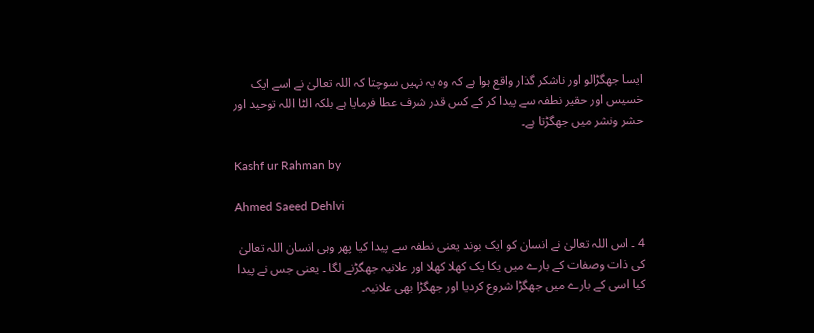ایسا جھگڑالو اور ناشکر گذار واقع ہوا ہے کہ وہ یہ نہیں سوچتا کہ اللہ تعالیٰ نے اسے ایک خسیس اور حقیر نطفہ سے پیدا کر کے کس قدر شرف عطا فرمایا ہے بلکہ الٹا اللہ توحید اور حشر ونشر میں جھگڑتا ہے۔

Kashf ur Rahman by

Ahmed Saeed Dehlvi

4 ۔ اس اللہ تعالیٰ نے انسان کو ایک بوند یعنی نطفہ سے پیدا کیا پھر وہی انسان اللہ تعالیٰ کی ذات وصفات کے بارے میں یکا یک کھلا کھلا اور علانیہ جھگڑنے لگا ۔ یعنی جس نے پیدا کیا اسی کے بارے میں جھگڑا شروع کردیا اور جھگڑا بھی علانیہ۔